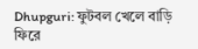Dhupguri: ফুটবল খেলে বাড়ি ফিরে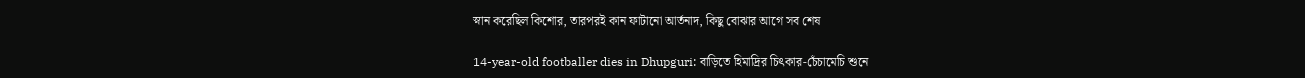স্নান করেছিল কিশোর, তারপরই কান ফাটানো আর্তনাদ, কিছু বোঝার আগে সব শেষ

14-year-old footballer dies in Dhupguri: বাড়িতে হিমাদ্রির চিৎকার-চেঁচামেচি শুনে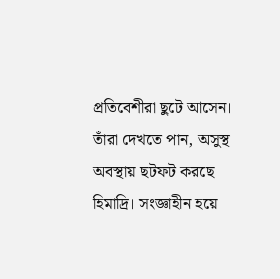প্রতিবেশীরা ছুটে আসেন। তাঁরা দেখতে পান, অসুস্থ অবস্থায় ছটফট করছে হিমাদ্রি। সংজ্ঞাহীন হয়ে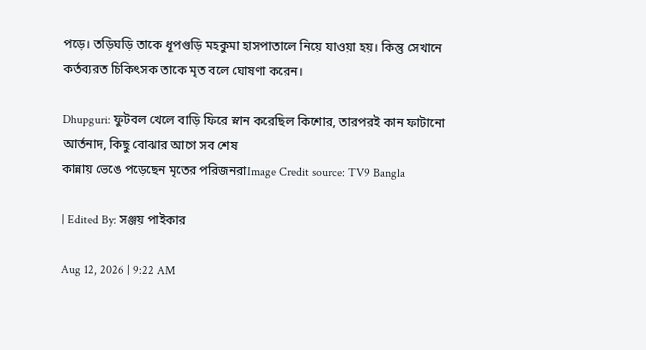পড়ে। তড়িঘড়ি তাকে ধূপগুড়ি মহকুমা হাসপাতালে নিয়ে যাওয়া হয়। কিন্তু সেখানে কর্তব্যরত চিকিৎসক তাকে মৃত বলে ঘোষণা করেন।

Dhupguri: ফুটবল খেলে বাড়ি ফিরে স্নান করেছিল কিশোর, তারপরই কান ফাটানো আর্তনাদ, কিছু বোঝার আগে সব শেষ
কান্নায় ভেঙে পড়েছেন মৃতের পরিজনরাImage Credit source: TV9 Bangla

| Edited By: সঞ্জয় পাইকার

Aug 12, 2026 | 9:22 AM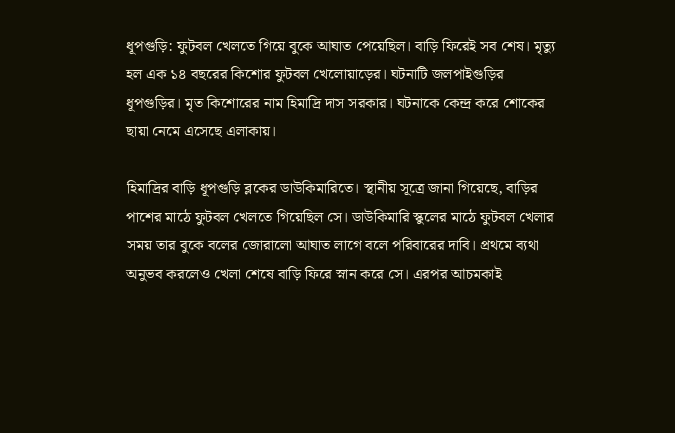ধূপগুড়ি: ফুটবল খেলতে গিয়ে বুকে আঘাত পেয়েছিল। বাড়ি ফিরেই সব শেষ। মৃত্যু হল এক ১৪ বছরের কিশোর ফুটবল খেলোয়াড়ের। ঘটনাটি জলপাইগুড়ির ধূপগুড়ির। মৃত কিশোরের নাম হিমাদ্রি দাস সরকার। ঘটনাকে কেন্দ্র করে শোকের ছায়া নেমে এসেছে এলাকায়।

হিমাদ্রির বাড়ি ধূপগুড়ি ব্লকের ডাউকিমারিতে। স্থানীয় সূত্রে জানা গিয়েছে, বাড়ির পাশের মাঠে ফুটবল খেলতে গিয়েছিল সে। ডাউকিমারি স্কুলের মাঠে ফুটবল খেলার সময় তার বুকে বলের জোরালো আঘাত লাগে বলে পরিবারের দাবি। প্রথমে ব্যথা অনুভব করলেও খেলা শেষে বাড়ি ফিরে স্নান করে সে। এরপর আচমকাই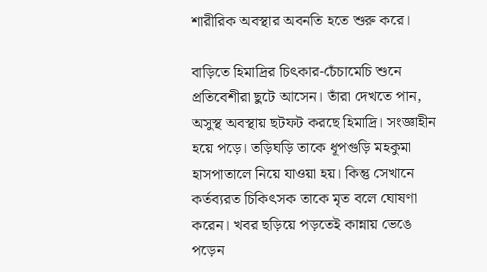শারীরিক অবস্থার অবনতি হতে শুরু করে।

বাড়িতে হিমাদ্রির চিৎকার-চেঁচামেচি শুনে প্রতিবেশীরা ছুটে আসেন। তাঁরা দেখতে পান, অসুস্থ অবস্থায় ছটফট করছে হিমাদ্রি। সংজ্ঞাহীন হয়ে পড়ে। তড়িঘড়ি তাকে ধূপগুড়ি মহকুমা হাসপাতালে নিয়ে যাওয়া হয়। কিন্তু সেখানে কর্তব্যরত চিকিৎসক তাকে মৃত বলে ঘোষণা করেন। খবর ছড়িয়ে পড়তেই কান্নায় ভেঙে পড়েন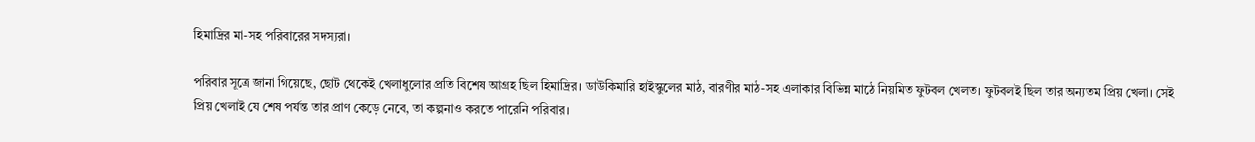হিমাদ্রির মা-সহ পরিবারের সদস্যরা।

পরিবার সূত্রে জানা গিয়েছে, ছোট থেকেই খেলাধুলোর প্রতি বিশেষ আগ্রহ ছিল হিমাদ্রির। ডাউকিমারি হাইস্কুলের মাঠ, বারণীর মাঠ-সহ এলাকার বিভিন্ন মাঠে নিয়মিত ফুটবল খেলত। ফুটবলই ছিল তার অন্যতম প্রিয় খেলা। সেই প্রিয় খেলাই যে শেষ পর্যন্ত তার প্রাণ কেড়ে নেবে, তা কল্পনাও করতে পারেনি পরিবার।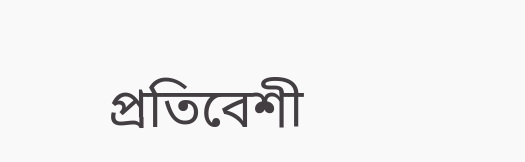প্রতিবেশী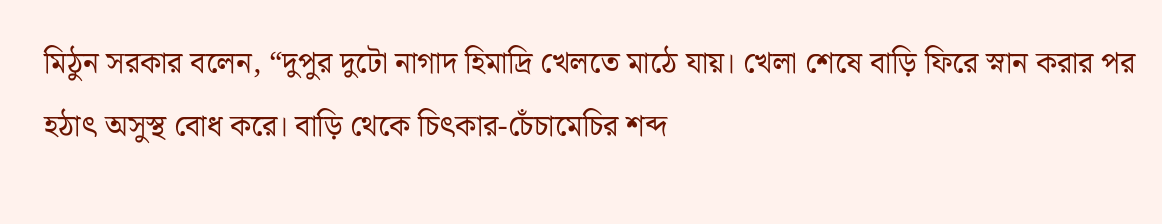মিঠুন সরকার বলেন, “দুপুর দুটো নাগাদ হিমাদ্রি খেলতে মাঠে যায়। খেলা শেষে বাড়ি ফিরে স্নান করার পর হঠাৎ অসুস্থ বোধ করে। বাড়ি থেকে চিৎকার-চেঁচামেচির শব্দ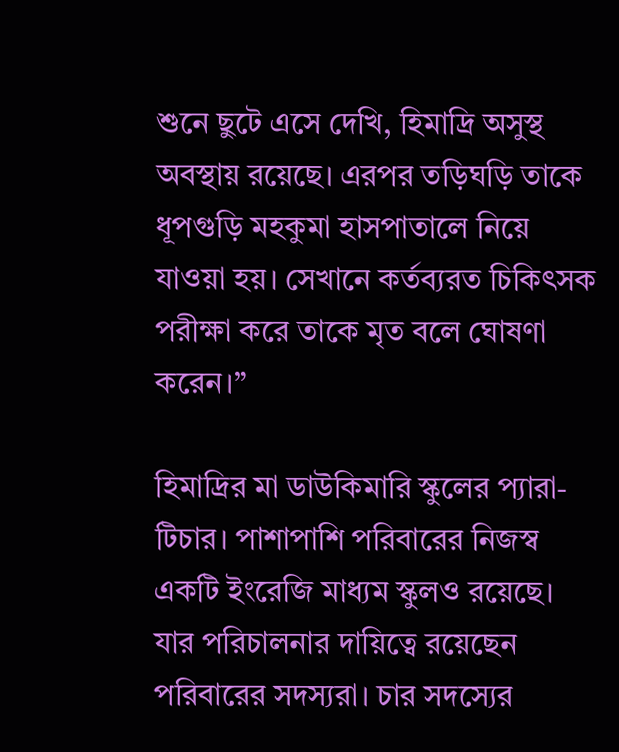শুনে ছুটে এসে দেখি, হিমাদ্রি অসুস্থ অবস্থায় রয়েছে। এরপর তড়িঘড়ি তাকে ধূপগুড়ি মহকুমা হাসপাতালে নিয়ে যাওয়া হয়। সেখানে কর্তব্যরত চিকিৎসক পরীক্ষা করে তাকে মৃত বলে ঘোষণা করেন।”

হিমাদ্রির মা ডাউকিমারি স্কুলের প্যারা-টিচার। পাশাপাশি পরিবারের নিজস্ব একটি ইংরেজি মাধ্যম স্কুলও রয়েছে। যার পরিচালনার দায়িত্বে রয়েছেন পরিবারের সদস্যরা। চার সদস্যের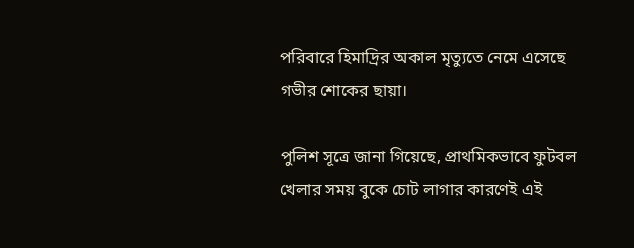পরিবারে হিমাদ্রির অকাল মৃত্যুতে নেমে এসেছে গভীর শোকের ছায়া।

পুলিশ সূত্রে জানা গিয়েছে, প্রাথমিকভাবে ফুটবল খেলার সময় বুকে চোট লাগার কারণেই এই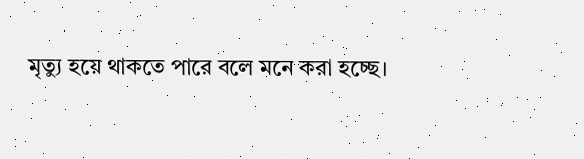মৃত্যু হয়ে থাকতে পারে বলে মনে করা হচ্ছে।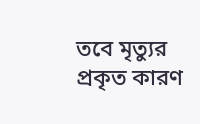তবে মৃত্যুর প্রকৃত কারণ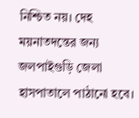নিশ্চিত নয়। দেহ ময়নাতদন্তের জন্য জলপাইগুড়ি জেলা হাসপাতালে পাঠানো হবে।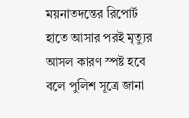ময়নাতদন্তের রিপোর্ট হাতে আসার পরই মৃত্যুর আসল কারণ স্পষ্ট হবে বলে পুলিশ সূত্রে জানা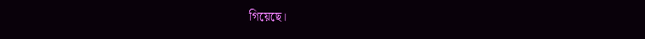গিয়েছে।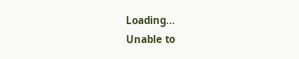Loading...
Unable to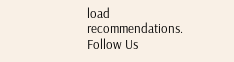load recommendations.
Follow Us